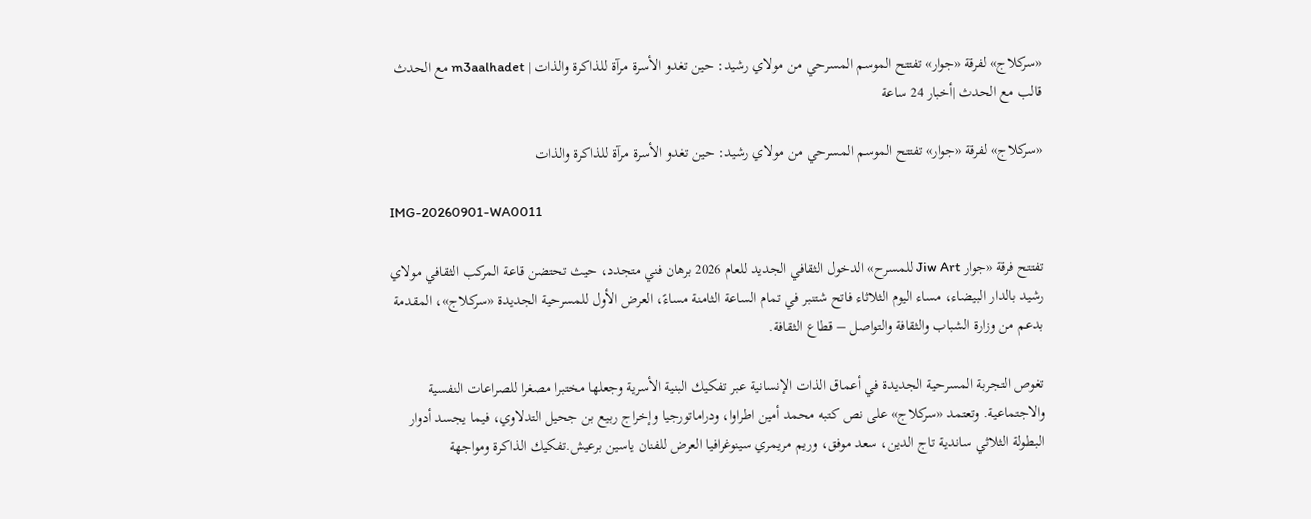«سركلاج» لفرقة «جوار» تفتتح الموسم المسرحي من مولاي رشيد: حين تغدو الأسرة مرآة للذاكرة والذات | m3aalhadet مع الحدث
قالب مع الحدث |أخبار 24 ساعة

«سركلاج» لفرقة «جوار» تفتتح الموسم المسرحي من مولاي رشيد: حين تغدو الأسرة مرآة للذاكرة والذات

IMG-20260901-WA0011

تفتتح فرقة «جوار Jiw Art للمسرح» الدخول الثقافي الجديد للعام 2026 برهان فني متجدد، حيث تحتضن قاعة المركب الثقافي مولاي رشيد بالدار البيضاء، مساء اليوم الثلاثاء فاتح شتنبر في تمام الساعة الثامنة مساءً، العرض الأول للمسرحية الجديدة «سركلاج»، المقدمة بدعم من وزارة الشباب والثقافة والتواصل – قطاع الثقافة.

تغوص التجربة المسرحية الجديدة في أعماق الذات الإنسانية عبر تفكيك البنية الأسرية وجعلها مختبرا مصغرا للصراعات النفسية والاجتماعية. وتعتمد «سركلاج» على نص كتبه محمد أمين اطراوا، ودراماتورجيا وإخراج ربيع بن جحيل التدلاوي، فيما يجسد أدوار البطولة الثلاثي ساندية تاج الدين، سعد موفق، وريم مريمري سينوغرافيا العرض للفنان ياسين برعيش.تفكيك الذاكرة ومواجهة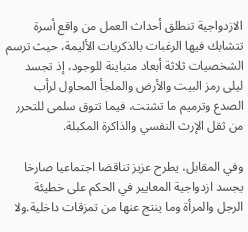الازدواجية تنطلق أحداث العمل من واقع أسرة تتشابك فيها الرغبات بالذكريات الأليمة، حيث ترسم الشخصيات ثلاثة أبعاد متباينة للوجود، إذ تجسد ليلى رمز البيت والأرض والملجأ المحاول لرأب الصدع وترميم ما تشتت، فيما تتوق سلمى للتحرر من ثقل الإرث النفسي والذاكرة المكبلة.

وفي المقابل، يطرح عزيز تناقضا اجتماعيا صارخا يجسد ازدواجية المعايير في الحكم على خطيئة الرجل والمرأة وما ينتج عنها من تمزقات داخلية.ولا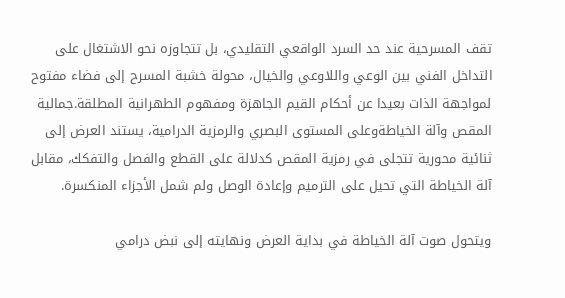تقف المسرحية عند حد السرد الواقعي التقليدي، بل تتجاوزه نحو الاشتغال على التداخل الفني بين الوعي واللاوعي والخيال، محولة خشبة المسرح إلى فضاء مفتوح لمواجهة الذات بعيدا عن أحكام القيم الجاهزة ومفهوم الطهرانية المطلقة.جمالية المقص وآلة الخياطةوعلى المستوى البصري والرمزية الدرامية، يستند العرض إلى ثنائية محورية تتجلى في رمزية المقص كدلالة على القطع والفصل والتفكك، مقابل آلة الخياطة التي تحيل على الترميم وإعادة الوصل ولم شمل الأجزاء المنكسرة.

ويتحول صوت آلة الخياطة في بداية العرض ونهايته إلى نبض درامي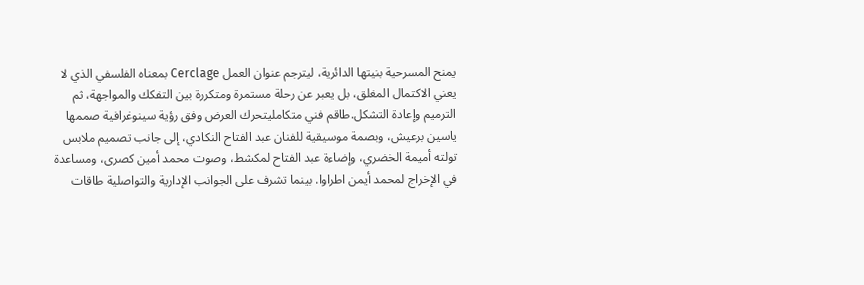يمنح المسرحية بنيتها الدائرية، ليترجم عنوان العمل Cerclage بمعناه الفلسفي الذي لا يعني الاكتمال المغلق، بل يعبر عن رحلة مستمرة ومتكررة بين التفكك والمواجهة، ثم الترميم وإعادة التشكل.طاقم فني متكامليتحرك العرض وفق رؤية سينوغرافية صممها ياسين برعيش، وبصمة موسيقية للفنان عبد الفتاح النكادي، إلى جانب تصميم ملابس تولته أميمة الخضري، وإضاءة عبد الفتاح لمكشط، وصوت محمد أمين كصرى، ومساعدة في الإخراج لمحمد أيمن اطراوا. بينما تشرف على الجوانب الإدارية والتواصلية طاقات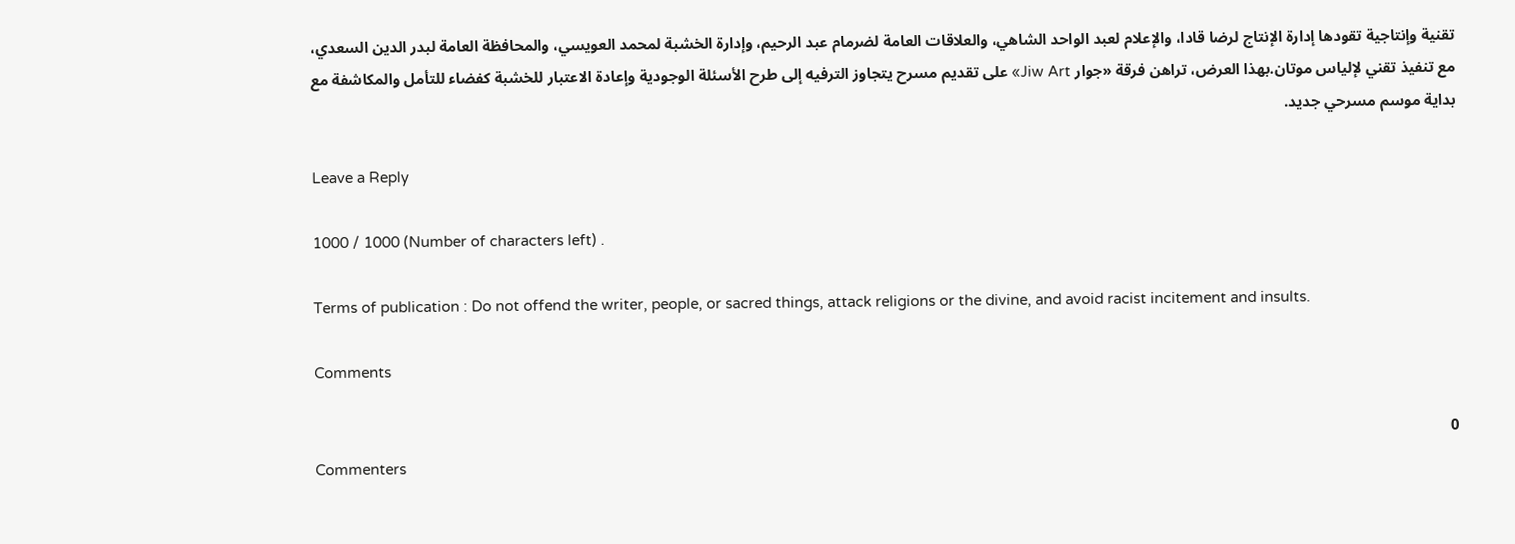تقنية وإنتاجية تقودها إدارة الإنتاج لرضا قادا، والإعلام لعبد الواحد الشاهي، والعلاقات العامة لضرمام عبد الرحيم، وإدارة الخشبة لمحمد العويسي، والمحافظة العامة لبدر الدين السعدي، مع تنفيذ تقني لإلياس موتان.بهذا العرض، تراهن فرقة «جوار Jiw Art» على تقديم مسرح يتجاوز الترفيه إلى طرح الأسئلة الوجودية وإعادة الاعتبار للخشبة كفضاء للتأمل والمكاشفة مع بداية موسم مسرحي جديد.

Leave a Reply

1000 / 1000 (Number of characters left) .

Terms of publication : Do not offend the writer, people, or sacred things, attack religions or the divine, and avoid racist incitement and insults.

Comments

0
Commenters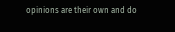opinions are their own and do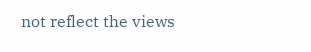not reflect the views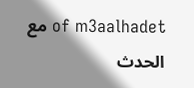of m3aalhadet مع الحدث